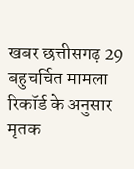खबर छत्तीसगढ़ 29
बहुचर्चित मामला रिकॉर्ड के अनुसार मृतक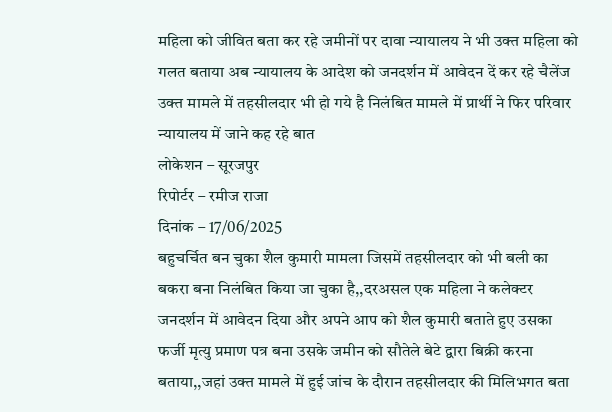महिला को जीवित बता कर रहे जमीनों पर दावा न्यायालय ने भी उक्त महिला को गलत बताया अब न्यायालय के आदेश को जनदर्शन में आवेदन दें कर रहे चैलेंज उक्त मामले में तहसीलदार भी हो गये है निलंबित मामले में प्रार्थी ने फिर परिवार न्यायालय में जाने कह रहे बात
लोकेशन – सूरजपुर
रिपोर्टर – रमीज राजा
दिनांक – 17/06/2025
बहुचर्चित बन चुका शैल कुमारी मामला जिसमें तहसीलदार को भी बली का बकरा बना निलंबित किया जा चुका है,,दरअसल एक महिला ने कलेक्टर जनदर्शन में आवेदन दिया और अपने आप को शैल कुमारी बताते हुए उसका फर्जी मृत्यु प्रमाण पत्र बना उसके जमीन को सौतेले बेटे द्वारा बिक्री करना बताया,,जहां उक्त मामले में हुई जांच के दौरान तहसीलदार की मिलिभगत बता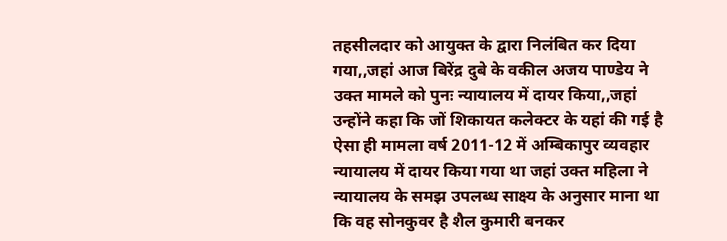तहसीलदार को आयुक्त के द्वारा निलंबित कर दिया गया,,जहां आज बिरेंद्र दुबे के वकील अजय पाण्डेय ने उक्त मामले को पुनः न्यायालय में दायर किया,,जहां उन्होंने कहा कि जों शिकायत कलेक्टर के यहां की गई है ऐसा ही मामला वर्ष 2011-12 में अम्बिकापुर व्यवहार न्यायालय में दायर किया गया था जहां उक्त महिला ने न्यायालय के समझ उपलब्ध साक्ष्य के अनुसार माना था कि वह सोनकुवर है शैल कुमारी बनकर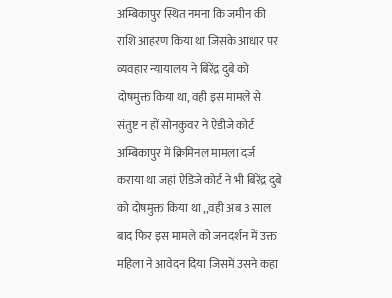अम्बिकापुर स्थित नमना कि जमीन की राशि आहरण किया था जिसके आधार पर व्यवहार न्यायालय ने बिरेंद्र दुबे को दोषमुक्त किया था, वही इस मामले से संतुष्ट न हों सोनकुवर ने ऐडीजे कोर्ट अम्बिकापुर में क्रिमिनल मामला दर्ज कराया था जहां ऐडिजे कोर्ट ने भी बिरेंद्र दुबे को दोषमुक्त किया था ,,वही अब 3 साल बाद फिर इस मामले को जनदर्शन में उक्त महिला ने आवेदन दिया जिसमें उसने कहा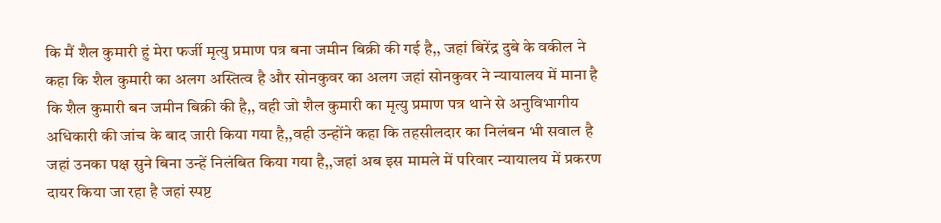कि मैं शैल कुमारी हुं मेरा फर्जी मृत्यु प्रमाण पत्र बना जमीन बिक्री की गई है,, जहां बिरेंद्र दुबे के वकील ने कहा कि शैल कुमारी का अलग अस्तित्व है और सोनकुवर का अलग जहां सोनकुवर ने न्यायालय में माना है कि शैल कुमारी बन जमीन बिक्री की है,, वही जो शैल कुमारी का मृत्यु प्रमाण पत्र थाने से अनुविभागीय अधिकारी की जांच के बाद जारी किया गया है,,वही उन्होंने कहा कि तहसीलदार का निलंबन भी सवाल है जहां उनका पक्ष सुने बिना उन्हें निलंबित किया गया है,,जहां अब इस मामले में परिवार न्यायालय में प्रकरण दायर किया जा रहा है जहां स्पष्ट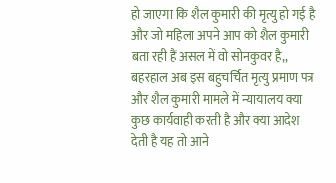हो जाएगा कि शैल कुमारी की मृत्यु हो गई है और जो महिला अपने आप को शैल कुमारी बता रही हैं असल में वो सोनकुवर है,, बहरहाल अब इस बहुचर्चित मृत्यु प्रमाण पत्र और शैल कुमारी मामले में न्यायालय क्या कुछ कार्यवाही करती है और क्या आदेश देती है यह तो आने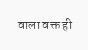वाला वक्त ही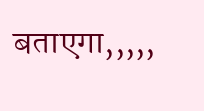बताएगा,,,,,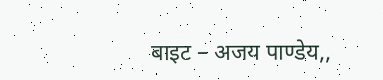बाइट – अजय पाण्डेय,,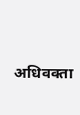अधिवक्ता